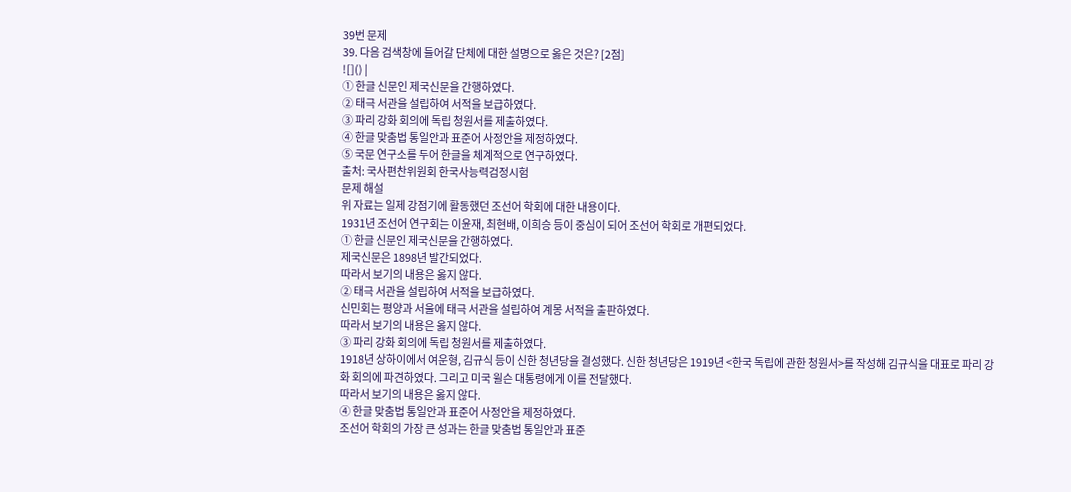39번 문제
39. 다음 검색창에 들어갈 단체에 대한 설명으로 옳은 것은? [2점]
![]() |
① 한글 신문인 제국신문을 간행하였다.
② 태극 서관을 설립하여 서적을 보급하였다.
③ 파리 강화 회의에 독립 청원서를 제출하였다.
④ 한글 맞춤법 통일안과 표준어 사정안을 제정하였다.
⑤ 국문 연구소를 두어 한글을 체계적으로 연구하였다.
출처: 국사편찬위원회 한국사능력검정시험
문제 해설
위 자료는 일제 강점기에 활동했던 조선어 학회에 대한 내용이다.
1931년 조선어 연구회는 이윤재, 최현배, 이희승 등이 중심이 되어 조선어 학회로 개편되었다.
① 한글 신문인 제국신문을 간행하였다.
제국신문은 1898년 발간되었다.
따라서 보기의 내용은 옳지 않다.
② 태극 서관을 설립하여 서적을 보급하였다.
신민회는 평양과 서울에 태극 서관을 설립하여 계몽 서적을 출판하였다.
따라서 보기의 내용은 옳지 않다.
③ 파리 강화 회의에 독립 청원서를 제출하였다.
1918년 상하이에서 여운형, 김규식 등이 신한 청년당을 결성했다. 신한 청년당은 1919년 <한국 독립에 관한 청원서>를 작성해 김규식을 대표로 파리 강화 회의에 파견하였다. 그리고 미국 윌슨 대통령에게 이를 전달했다.
따라서 보기의 내용은 옳지 않다.
④ 한글 맞춤법 통일안과 표준어 사정안을 제정하였다.
조선어 학회의 가장 큰 성과는 한글 맞춤법 통일안과 표준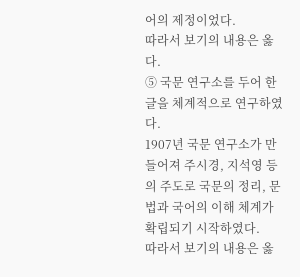어의 제정이었다.
따라서 보기의 내용은 옳다.
⑤ 국문 연구소를 두어 한글을 체계적으로 연구하였다.
1907년 국문 연구소가 만들어져 주시경, 지석영 등의 주도로 국문의 정리, 문법과 국어의 이해 체계가 확립되기 시작하였다.
따라서 보기의 내용은 옳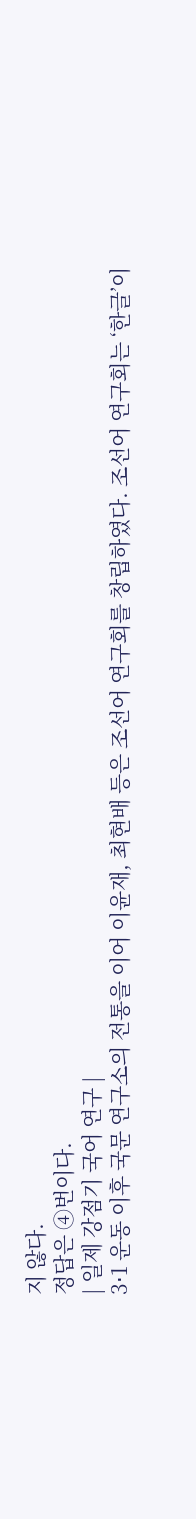지 않다.
정답은 ④번이다.
| 일제 강점기 국어 연구 |
3⋅1 운동 이후 국문 연구소의 전통을 이어 이윤재, 최현배 등은 조선어 연구회를 창립하였다. 조선어 연구회는 ‘한글’이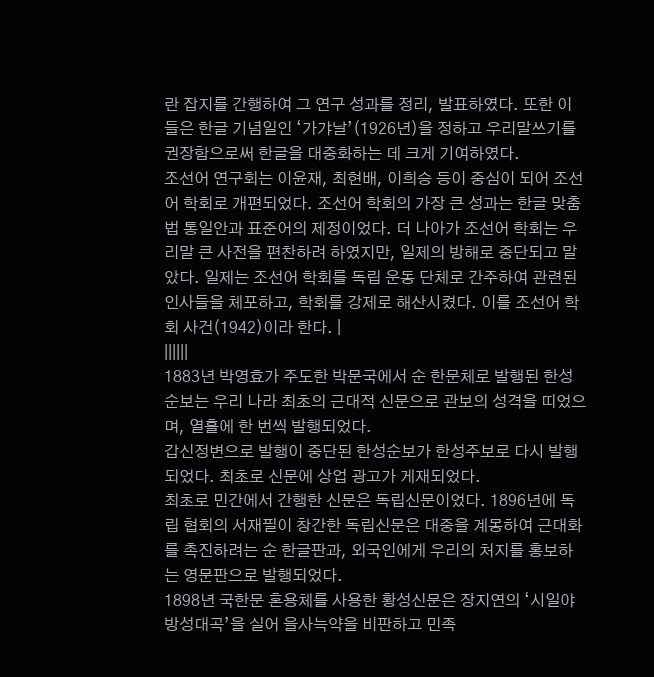란 잡지를 간행하여 그 연구 성과를 정리, 발표하였다. 또한 이들은 한글 기념일인 ‘가갸날’(1926년)을 정하고 우리말쓰기를 권장함으로써 한글을 대중화하는 데 크게 기여하였다.
조선어 연구회는 이윤재, 최현배, 이희승 등이 중심이 되어 조선어 학회로 개편되었다. 조선어 학회의 가장 큰 성과는 한글 맞춤법 통일안과 표준어의 제정이었다. 더 나아가 조선어 학회는 우리말 큰 사전을 편찬하려 하였지만, 일제의 방해로 중단되고 말았다. 일제는 조선어 학회를 독립 운동 단체로 간주하여 관련된 인사들을 체포하고, 학회를 강제로 해산시켰다. 이를 조선어 학회 사건(1942)이라 한다. |
||||||
1883년 박영효가 주도한 박문국에서 순 한문체로 발행된 한성순보는 우리 나라 최초의 근대적 신문으로 관보의 성격을 띠었으며, 열흘에 한 번씩 발행되었다.
갑신정변으로 발행이 중단된 한성순보가 한성주보로 다시 발행되었다. 최초로 신문에 상업 광고가 게재되었다.
최초로 민간에서 간행한 신문은 독립신문이었다. 1896년에 독립 협회의 서재필이 창간한 독립신문은 대중을 계몽하여 근대화를 촉진하려는 순 한글판과, 외국인에게 우리의 처지를 홍보하는 영문판으로 발행되었다.
1898년 국한문 혼용체를 사용한 황성신문은 장지연의 ‘시일야방성대곡’을 실어 을사늑약을 비판하고 민족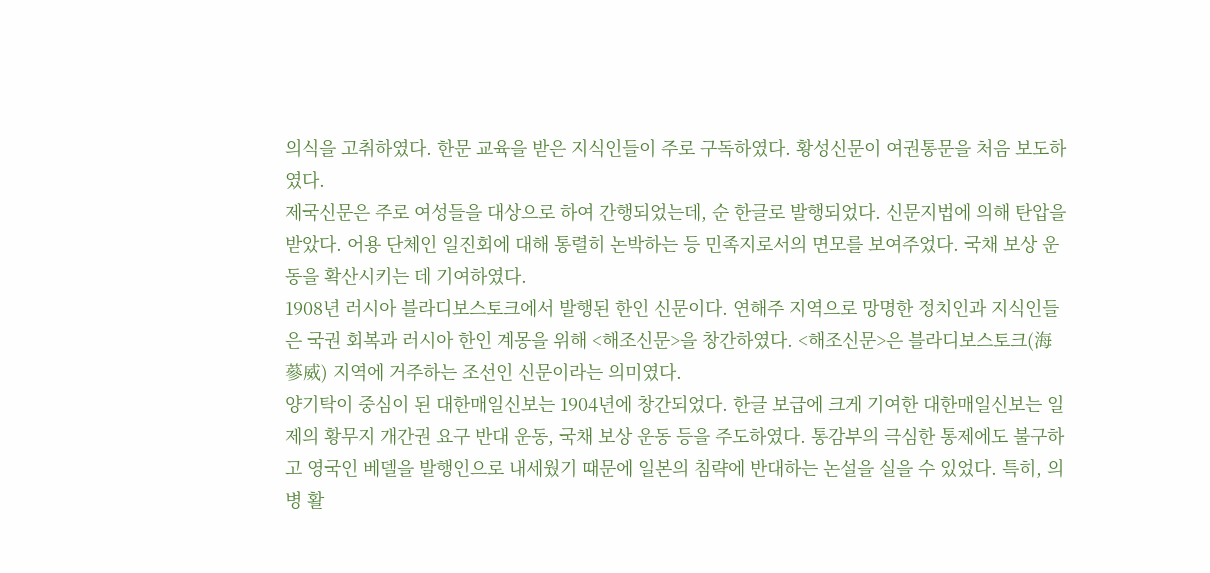의식을 고취하였다. 한문 교육을 받은 지식인들이 주로 구독하였다. 황성신문이 여권통문을 처음 보도하였다.
제국신문은 주로 여성들을 대상으로 하여 간행되었는데, 순 한글로 발행되었다. 신문지법에 의해 탄압을 받았다. 어용 단체인 일진회에 대해 통렬히 논박하는 등 민족지로서의 면모를 보여주었다. 국채 보상 운동을 확산시키는 데 기여하였다.
1908년 러시아 블라디보스토크에서 발행된 한인 신문이다. 연해주 지역으로 망명한 정치인과 지식인들은 국권 회복과 러시아 한인 계몽을 위해 <해조신문>을 창간하였다. <해조신문>은 블라디보스토크(海蔘威) 지역에 거주하는 조선인 신문이라는 의미였다.
양기탁이 중심이 된 대한매일신보는 1904년에 창간되었다. 한글 보급에 크게 기여한 대한매일신보는 일제의 황무지 개간권 요구 반대 운동, 국채 보상 운동 등을 주도하였다. 통감부의 극심한 통제에도 불구하고 영국인 베델을 발행인으로 내세웠기 때문에 일본의 침략에 반대하는 논설을 실을 수 있었다. 특히, 의병 활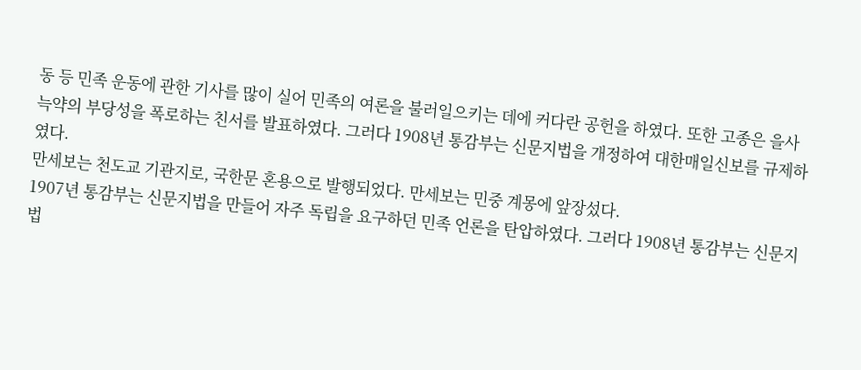동 등 민족 운동에 관한 기사를 많이 실어 민족의 여론을 불러일으키는 데에 커다란 공헌을 하였다. 또한 고종은 을사늑약의 부당성을 폭로하는 친서를 발표하였다. 그러다 1908년 통감부는 신문지법을 개정하여 대한매일신보를 규제하였다.
만세보는 천도교 기관지로, 국한문 혼용으로 발행되었다. 만세보는 민중 계몽에 앞장섰다.
1907년 통감부는 신문지법을 만들어 자주 독립을 요구하던 민족 언론을 탄압하였다. 그러다 1908년 통감부는 신문지법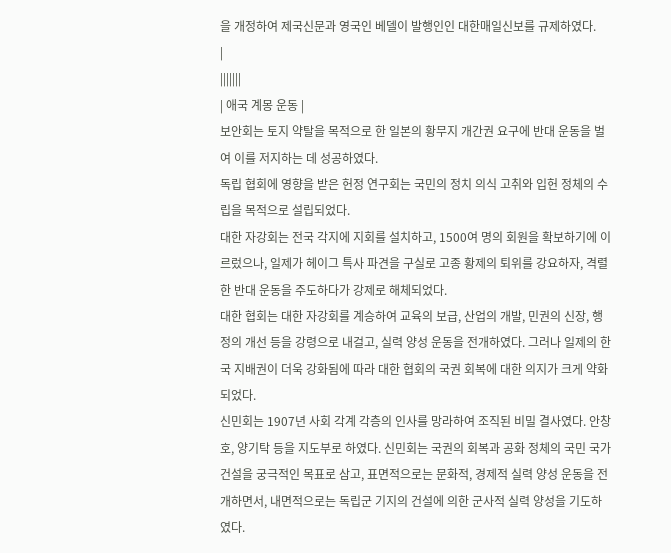을 개정하여 제국신문과 영국인 베델이 발행인인 대한매일신보를 규제하였다.
|
|||||||
| 애국 계몽 운동 |
보안회는 토지 약탈을 목적으로 한 일본의 황무지 개간권 요구에 반대 운동을 벌여 이를 저지하는 데 성공하였다.
독립 협회에 영향을 받은 헌정 연구회는 국민의 정치 의식 고취와 입헌 정체의 수립을 목적으로 설립되었다.
대한 자강회는 전국 각지에 지회를 설치하고, 1500여 명의 회원을 확보하기에 이르렀으나, 일제가 헤이그 특사 파견을 구실로 고종 황제의 퇴위를 강요하자, 격렬한 반대 운동을 주도하다가 강제로 해체되었다.
대한 협회는 대한 자강회를 계승하여 교육의 보급, 산업의 개발, 민권의 신장, 행정의 개선 등을 강령으로 내걸고, 실력 양성 운동을 전개하였다. 그러나 일제의 한국 지배권이 더욱 강화됨에 따라 대한 협회의 국권 회복에 대한 의지가 크게 약화되었다.
신민회는 1907년 사회 각계 각층의 인사를 망라하여 조직된 비밀 결사였다. 안창호, 양기탁 등을 지도부로 하였다. 신민회는 국권의 회복과 공화 정체의 국민 국가 건설을 궁극적인 목표로 삼고, 표면적으로는 문화적, 경제적 실력 양성 운동을 전개하면서, 내면적으로는 독립군 기지의 건설에 의한 군사적 실력 양성을 기도하였다.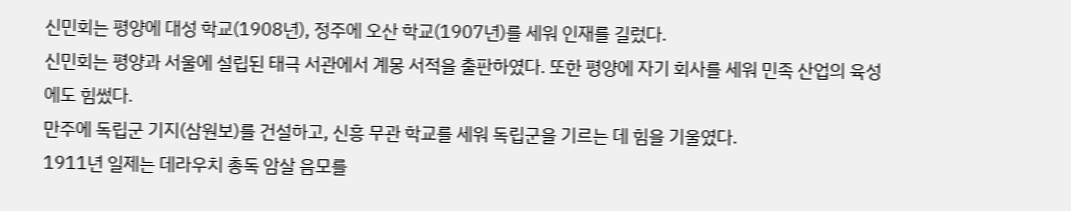신민회는 평양에 대성 학교(1908년), 정주에 오산 학교(1907년)를 세워 인재를 길렀다.
신민회는 평양과 서울에 설립된 태극 서관에서 계몽 서적을 출판하였다. 또한 평양에 자기 회사를 세워 민족 산업의 육성에도 힘썼다.
만주에 독립군 기지(삼원보)를 건설하고, 신흥 무관 학교를 세워 독립군을 기르는 데 힘을 기울였다.
1911년 일제는 데라우치 총독 암살 음모를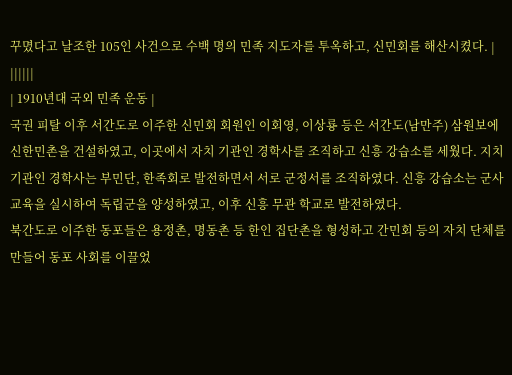꾸몄다고 날조한 105인 사건으로 수백 명의 민족 지도자를 투옥하고, 신민회를 해산시켰다. |
||||||
| 1910년대 국외 민족 운동 |
국권 피탈 이후 서간도로 이주한 신민회 회원인 이회영, 이상룡 등은 서간도(남만주) 삼원보에 신한민촌을 건설하였고, 이곳에서 자치 기관인 경학사를 조직하고 신흥 강습소를 세웠다. 지치 기관인 경학사는 부민단, 한족회로 발전하면서 서로 군정서를 조직하였다. 신흥 강습소는 군사 교육을 실시하여 독립군을 양성하였고, 이후 신흥 무관 학교로 발전하였다.
북간도로 이주한 동포들은 용정촌, 명동촌 등 한인 집단촌을 형성하고 간민회 등의 자치 단체를 만들어 동포 사회를 이끌었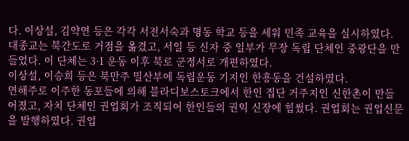다. 이상설, 김약연 등은 각각 서전서숙과 명동 학교 등을 세워 민족 교육을 실시하였다. 대종교는 북간도로 거점을 옮겼고, 서일 등 신자 중 일부가 무장 독립 단체인 중광단을 만들었다. 이 단체는 3·1 운동 이후 북로 군정서로 개편하였다.
이상설, 이승희 등은 북만주 밀산부에 독립운동 기지인 한흥동을 건설하였다.
연해주로 이주한 동포들에 의해 블라디보스토크에서 한인 집단 거주지인 신한촌이 만들어졌고, 자치 단체인 권업회가 조직되어 한인들의 권익 신장에 힘썼다. 권업회는 권업신문을 발행하였다. 권업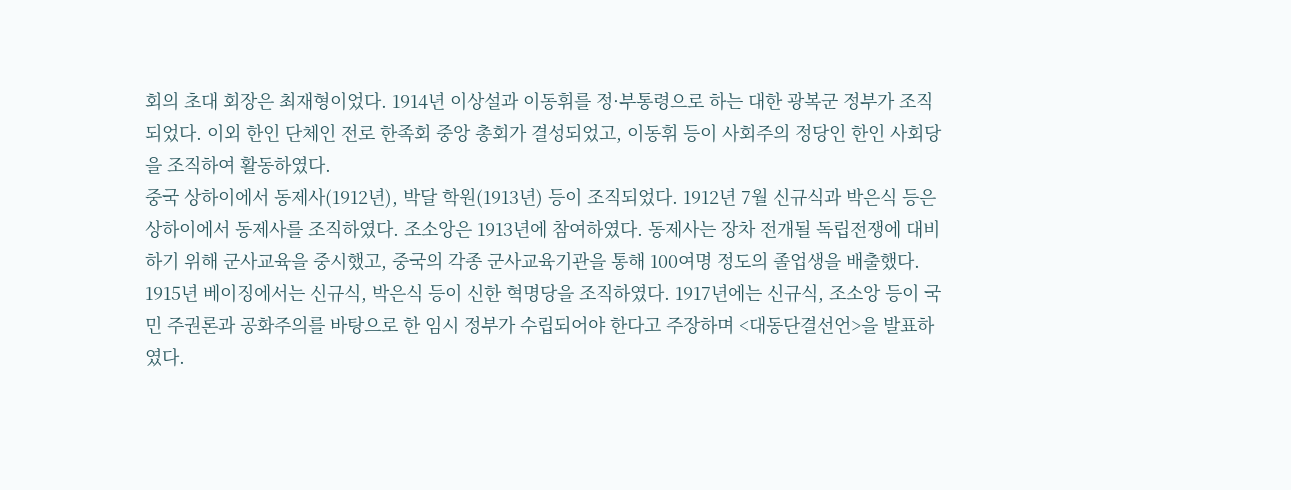회의 초대 회장은 최재형이었다. 1914년 이상설과 이동휘를 정·부통령으로 하는 대한 광복군 정부가 조직되었다. 이외 한인 단체인 전로 한족회 중앙 총회가 결성되었고, 이동휘 등이 사회주의 정당인 한인 사회당을 조직하여 활동하였다.
중국 상하이에서 동제사(1912년), 박달 학원(1913년) 등이 조직되었다. 1912년 7월 신규식과 박은식 등은 상하이에서 동제사를 조직하였다. 조소앙은 1913년에 참여하였다. 동제사는 장차 전개될 독립전쟁에 대비하기 위해 군사교육을 중시했고, 중국의 각종 군사교육기관을 통해 100여명 정도의 졸업생을 배출했다. 1915년 베이징에서는 신규식, 박은식 등이 신한 혁명당을 조직하였다. 1917년에는 신규식, 조소앙 등이 국민 주권론과 공화주의를 바탕으로 한 임시 정부가 수립되어야 한다고 주장하며 <대동단결선언>을 발표하였다.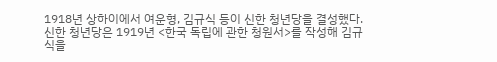1918년 상하이에서 여운형, 김규식 등이 신한 청년당을 결성했다. 신한 청년당은 1919년 <한국 독립에 관한 청원서>를 작성해 김규식을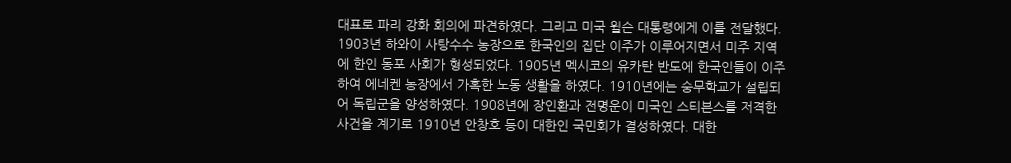대표로 파리 강화 회의에 파견하였다. 그리고 미국 윌슨 대통령에게 이를 전달했다.
1903년 하와이 사탕수수 농장으로 한국인의 집단 이주가 이루어지면서 미주 지역에 한인 동포 사회가 형성되었다. 1905년 멕시코의 유카탄 반도에 한국인들이 이주하여 에네켄 농장에서 가혹한 노동 생활을 하였다. 1910년에는 숭무학교가 설립되어 독립군을 양성하였다. 1908년에 장인환과 전명운이 미국인 스티븐스를 저격한 사건을 계기로 1910년 안창호 등이 대한인 국민회가 결성하였다. 대한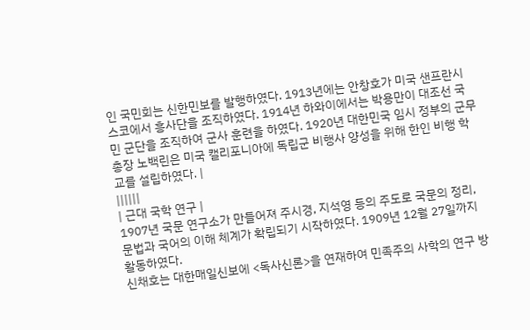인 국민회는 신한민보를 발행하였다. 1913년에는 안창호가 미국 샌프란시스코에서 흥사단을 조직하였다. 1914년 하와이에서는 박용만이 대조선 국민 군단을 조직하여 군사 훈련을 하였다. 1920년 대한민국 임시 정부의 군무총장 노백린은 미국 캘리포니아에 독립군 비행사 양성을 위해 한인 비행 학교를 설립하였다. |
||||||
| 근대 국학 연구 |
1907년 국문 연구소가 만들어져 주시경, 지석영 등의 주도로 국문의 정리, 문법과 국어의 이해 체계가 확립되기 시작하였다. 1909년 12월 27일까지 활동하였다.
신채호는 대한매일신보에 <독사신론>을 연재하여 민족주의 사학의 연구 방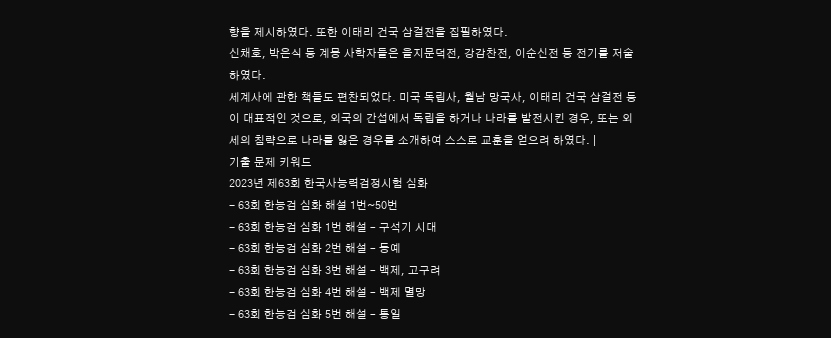향을 제시하였다. 또한 이태리 건국 삼걸전을 집필하였다.
신채호, 박은식 등 계몽 사학자들은 을지문덕전, 강감찬전, 이순신전 등 전기를 저술하였다.
세계사에 관한 책들도 편찬되었다. 미국 독립사, 월남 망국사, 이태리 건국 삼걸전 등이 대표적인 것으로, 외국의 간섭에서 독립을 하거나 나라를 발전시킨 경우, 또는 외세의 침략으로 나라를 잃은 경우를 소개하여 스스로 교훈을 얻으려 하였다. |
기출 문제 키워드
2023년 제63회 한국사능력검정시험 심화
- 63회 한능검 심화 해설 1번~50번
- 63회 한능검 심화 1번 해설 – 구석기 시대
- 63회 한능검 심화 2번 해설 – 동예
- 63회 한능검 심화 3번 해설 – 백제, 고구려
- 63회 한능검 심화 4번 해설 – 백제 멸망
- 63회 한능검 심화 5번 해설 – 통일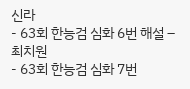신라
- 63회 한능검 심화 6번 해설 – 최치원
- 63회 한능검 심화 7번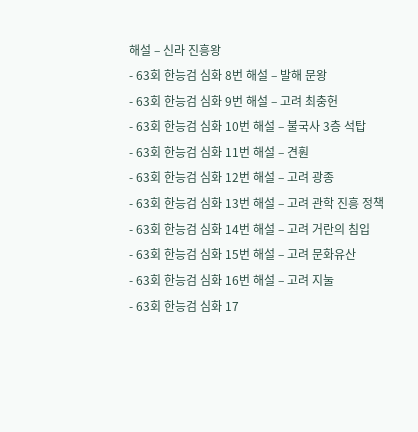해설 – 신라 진흥왕
- 63회 한능검 심화 8번 해설 – 발해 문왕
- 63회 한능검 심화 9번 해설 – 고려 최충헌
- 63회 한능검 심화 10번 해설 – 불국사 3층 석탑
- 63회 한능검 심화 11번 해설 – 견훤
- 63회 한능검 심화 12번 해설 – 고려 광종
- 63회 한능검 심화 13번 해설 – 고려 관학 진흥 정책
- 63회 한능검 심화 14번 해설 – 고려 거란의 침입
- 63회 한능검 심화 15번 해설 – 고려 문화유산
- 63회 한능검 심화 16번 해설 – 고려 지눌
- 63회 한능검 심화 17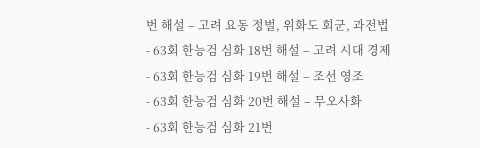번 해설 – 고려 요동 정벌, 위화도 회군, 과전법
- 63회 한능검 심화 18번 해설 – 고려 시대 경제
- 63회 한능검 심화 19번 해설 – 조선 영조
- 63회 한능검 심화 20번 해설 – 무오사화
- 63회 한능검 심화 21번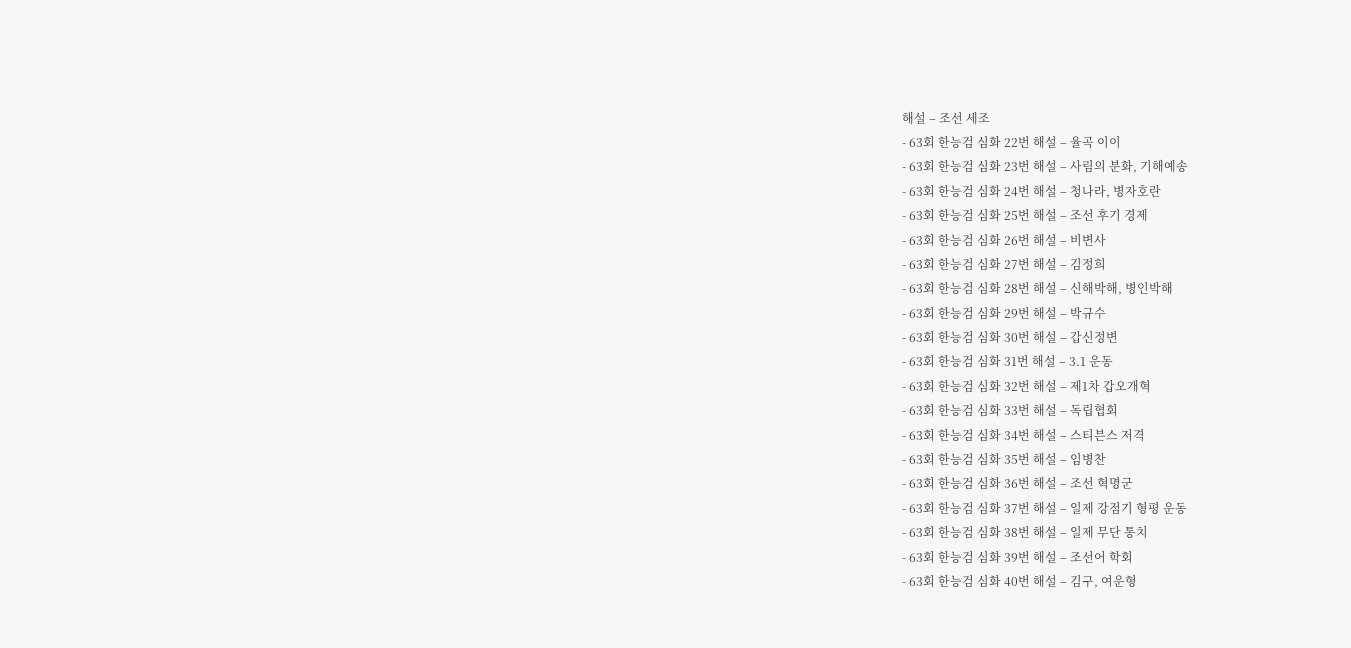해설 – 조선 세조
- 63회 한능검 심화 22번 해설 – 율곡 이이
- 63회 한능검 심화 23번 해설 – 사림의 분화, 기해예송
- 63회 한능검 심화 24번 해설 – 청나라, 병자호란
- 63회 한능검 심화 25번 해설 – 조선 후기 경제
- 63회 한능검 심화 26번 해설 – 비변사
- 63회 한능검 심화 27번 해설 – 김정희
- 63회 한능검 심화 28번 해설 – 신해박해, 병인박해
- 63회 한능검 심화 29번 해설 – 박규수
- 63회 한능검 심화 30번 해설 – 갑신정변
- 63회 한능검 심화 31번 해설 – 3.1 운동
- 63회 한능검 심화 32번 해설 – 제1차 갑오개혁
- 63회 한능검 심화 33번 해설 – 독립협회
- 63회 한능검 심화 34번 해설 – 스티븐스 저격
- 63회 한능검 심화 35번 해설 – 임병찬
- 63회 한능검 심화 36번 해설 – 조선 혁명군
- 63회 한능검 심화 37번 해설 – 일제 강점기 형평 운동
- 63회 한능검 심화 38번 해설 – 일제 무단 통치
- 63회 한능검 심화 39번 해설 – 조선어 학회
- 63회 한능검 심화 40번 해설 – 김구, 여운형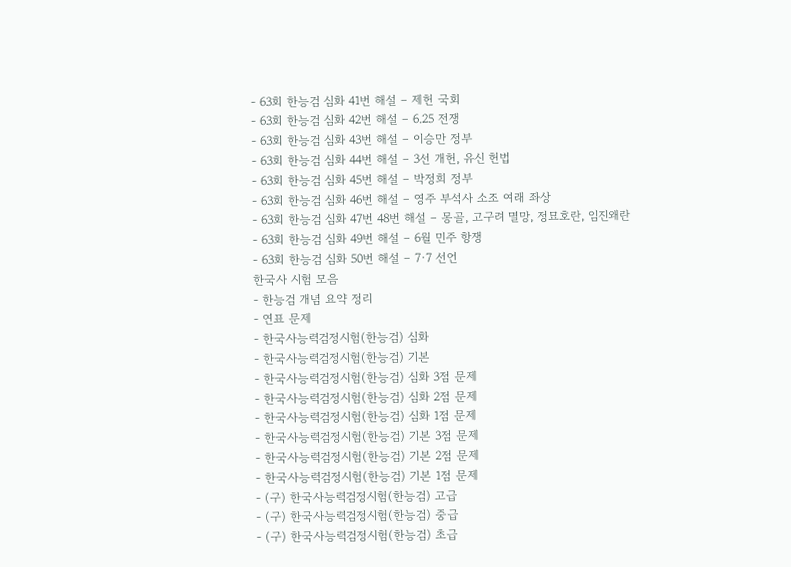- 63회 한능검 심화 41번 해설 – 제헌 국회
- 63회 한능검 심화 42번 해설 – 6.25 전쟁
- 63회 한능검 심화 43번 해설 – 이승만 정부
- 63회 한능검 심화 44번 해설 – 3선 개헌, 유신 헌법
- 63회 한능검 심화 45번 해설 – 박정희 정부
- 63회 한능검 심화 46번 해설 – 영주 부석사 소조 여래 좌상
- 63회 한능검 심화 47번 48번 해설 – 몽골, 고구려 멸망, 정묘호란, 임진왜란
- 63회 한능검 심화 49번 해설 – 6월 민주 항쟁
- 63회 한능검 심화 50번 해설 – 7·7 선언
한국사 시험 모음
- 한능검 개념 요약 정리
- 연표 문제
- 한국사능력검정시험(한능검) 심화
- 한국사능력검정시험(한능검) 기본
- 한국사능력검정시험(한능검) 심화 3점 문제
- 한국사능력검정시험(한능검) 심화 2점 문제
- 한국사능력검정시험(한능검) 심화 1점 문제
- 한국사능력검정시험(한능검) 기본 3점 문제
- 한국사능력검정시험(한능검) 기본 2점 문제
- 한국사능력검정시험(한능검) 기본 1점 문제
- (구) 한국사능력검정시험(한능검) 고급
- (구) 한국사능력검정시험(한능검) 중급
- (구) 한국사능력검정시험(한능검) 초급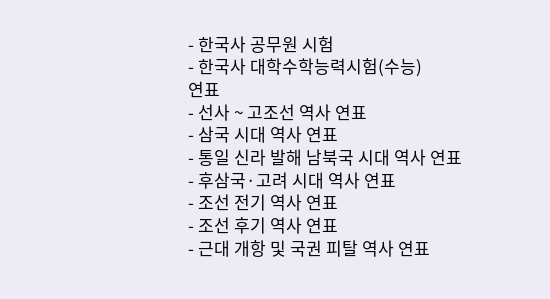- 한국사 공무원 시험
- 한국사 대학수학능력시험(수능)
연표
- 선사 ~ 고조선 역사 연표
- 삼국 시대 역사 연표
- 통일 신라 발해 남북국 시대 역사 연표
- 후삼국·고려 시대 역사 연표
- 조선 전기 역사 연표
- 조선 후기 역사 연표
- 근대 개항 및 국권 피탈 역사 연표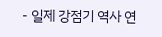- 일제 강점기 역사 연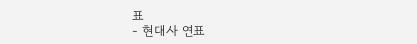표
- 현대사 연표